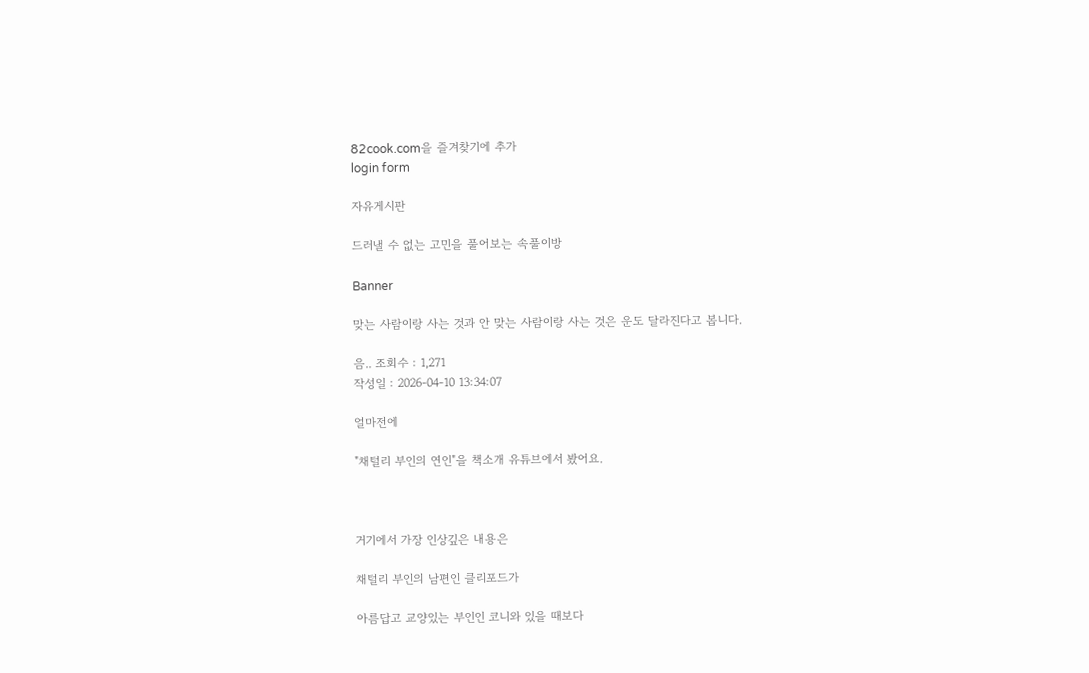82cook.com을 즐겨찾기에 추가
login form

자유게시판

드러낼 수 없는 고민을 풀어보는 속풀이방

Banner

맞는 사람이랑 사는 것과 안 맞는 사람이랑 사는 것은 운도 달라진다고 봅니다.

음.. 조회수 : 1,271
작성일 : 2026-04-10 13:34:07

얼마전에

"채털리 부인의 연인"을 책소개 유튜브에서 봤어요.



거기에서 가장 인상깊은 내용은

채털리 부인의 남편인 클리포드가

아름답고 교양있는 부인인 코니와 있을 때보다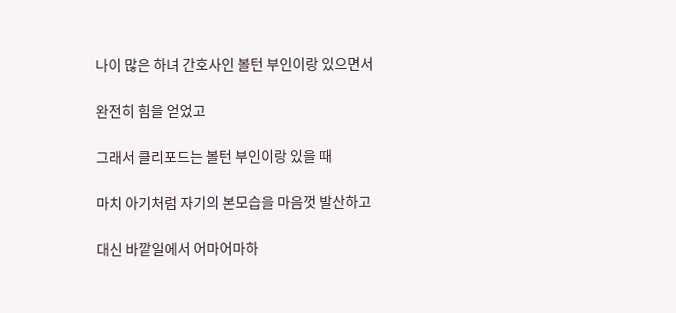나이 많은 하녀 간호사인 볼턴 부인이랑 있으면서

완전히 힘을 얻었고

그래서 클리포드는 볼턴 부인이랑 있을 때

마치 아기처럼 자기의 본모습을 마음껏 발산하고

대신 바깥일에서 어마어마하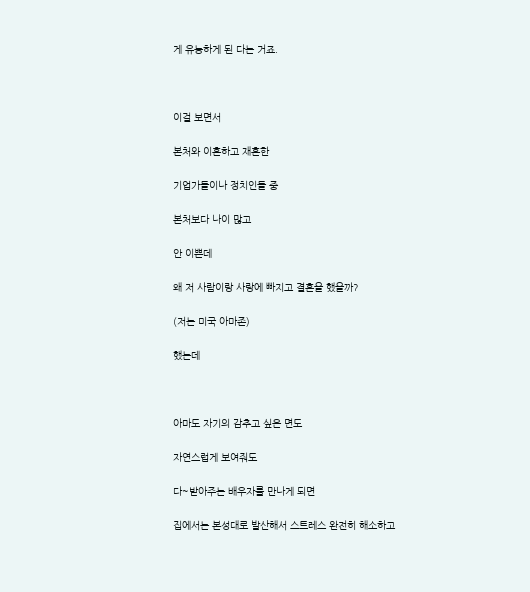게 유능하게 된 다는 거죠.



이걸 보면서

본처와 이혼하고 재혼한

기업가들이나 정치인들 중

본처보다 나이 많고

안 이쁜데

왜 저 사람이랑 사랑에 빠지고 결혼을 했을까?

(저는 미국 아마존)

했는데



아마도 자기의 감추고 싶은 면도

자연스럽게 보여줘도

다~받아주는 배우자를 만나게 되면

집에서는 본성대로 발산해서 스트레스 완전히 해소하고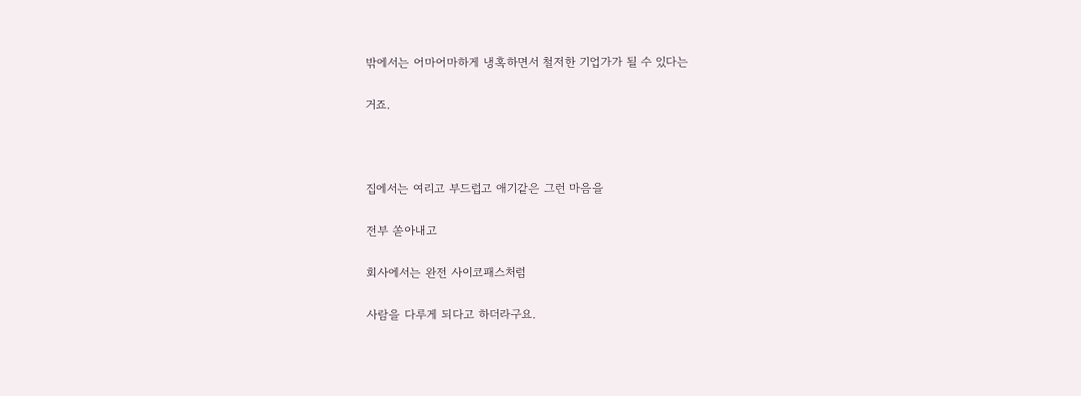밖에서는 어마어마하게 냉혹하면서 철저한 기업가가 될 수 있다는

거죠.



집에서는 여리고 부드럽고 애기같은 그런 마음을

전부 쏟아내고

회사에서는 완전 사이코패스처럼

사람을 다루게 되다고 하더라구요.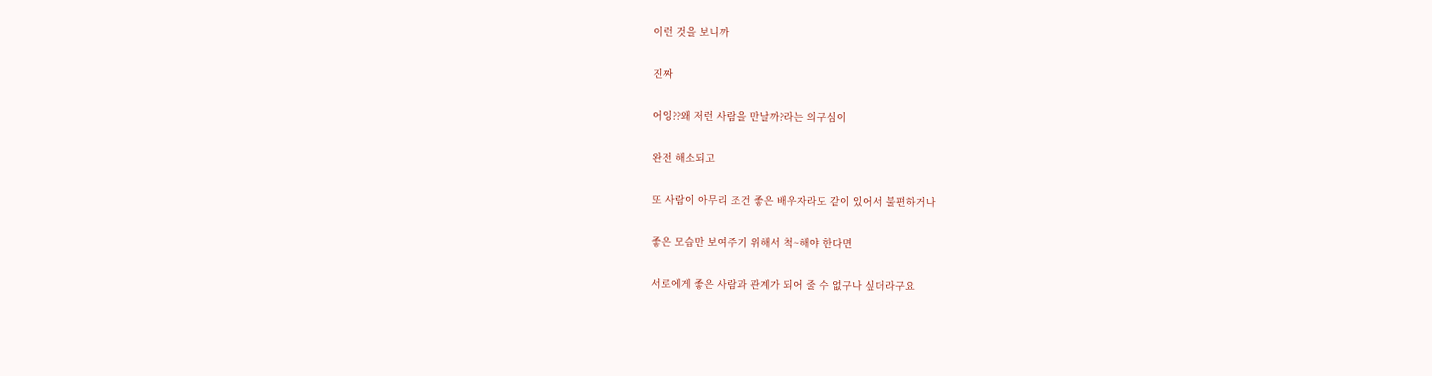이런 것을 보니까

진짜

어잉??왜 저런 사람을 만날까?라는 의구심이

완전 해소되고

또 사람이 아무리 조건 좋은 배우자라도 같이 있어서 불편하거나

좋은 모습만 보여주기 위해서 척~해야 한다면

서로에게 좋은 사람과 관계가 되어 줄 수 없구나 싶더라구요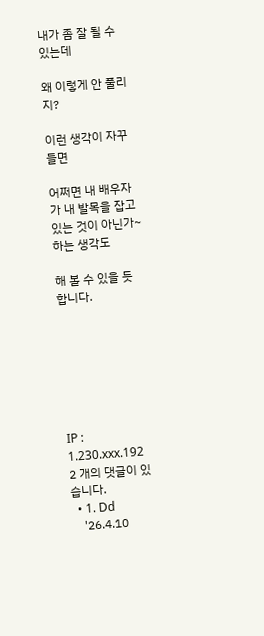내가 좀 잘 될 수 있는데

왜 이렇게 안 풀리지?

이런 생각이 자꾸 들면

어쩌면 내 배우자가 내 발목을 잡고 있는 것이 아닌가~하는 생각도

해 볼 수 있을 듯 합니다.







IP : 1.230.xxx.192
2 개의 댓글이 있습니다.
  • 1. Dd
    '26.4.10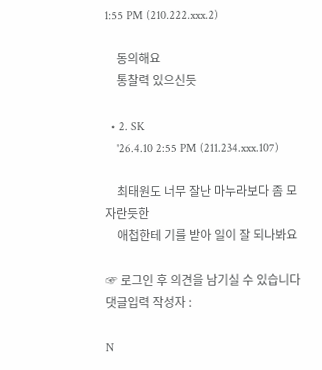1:55 PM (210.222.xxx.2)

    동의해요
    통찰력 있으신듯

  • 2. SK
    '26.4.10 2:55 PM (211.234.xxx.107)

    최태원도 너무 잘난 마누라보다 좀 모자란듯한
    애첩한테 기를 받아 일이 잘 되나봐요

☞ 로그인 후 의견을 남기실 수 있습니다
댓글입력 작성자 :

N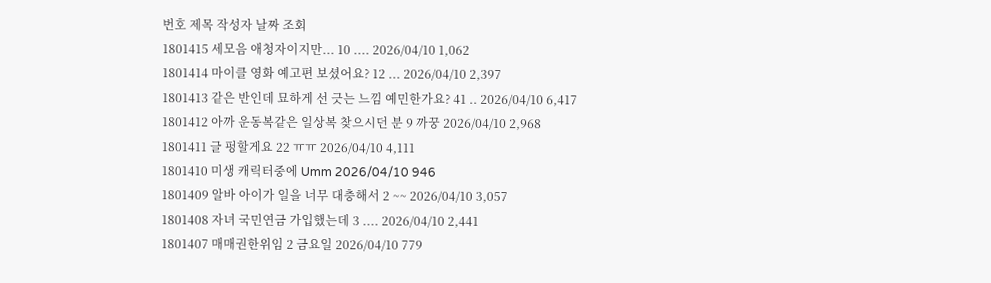번호 제목 작성자 날짜 조회
1801415 세모음 애청자이지만... 10 .... 2026/04/10 1,062
1801414 마이클 영화 예고편 보셨어요? 12 ... 2026/04/10 2,397
1801413 같은 반인데 묘하게 선 긋는 느낌 예민한가요? 41 .. 2026/04/10 6,417
1801412 아까 운동복같은 일상복 찾으시던 분 9 까꿍 2026/04/10 2,968
1801411 글 펑할게요 22 ㅠㅠ 2026/04/10 4,111
1801410 미생 캐릭터중에 Umm 2026/04/10 946
1801409 알바 아이가 일을 너무 대충해서 2 ~~ 2026/04/10 3,057
1801408 자녀 국민연금 가입했는데 3 .... 2026/04/10 2,441
1801407 매매권한위임 2 금요일 2026/04/10 779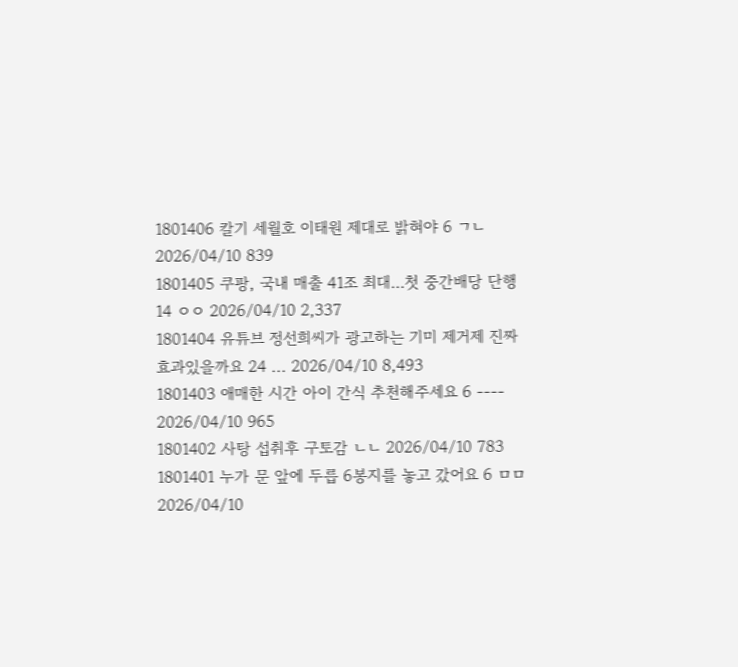1801406 칼기 세월호 이태원 제대로 밝혀야 6 ㄱㄴ 2026/04/10 839
1801405 쿠팡, 국내 매출 41조 최대…첫 중간배당 단행 14 ㅇㅇ 2026/04/10 2,337
1801404 유튜브 정선희씨가 광고하는 기미 제거제 진짜 효과있을까요 24 ... 2026/04/10 8,493
1801403 애매한 시간 아이 간식 추천해주세요 6 ---- 2026/04/10 965
1801402 사탕 섭취후 구토감 ㄴㄴ 2026/04/10 783
1801401 누가 문 앞에 두릅 6봉지를 놓고 갔어요 6 ㅁㅁ 2026/04/10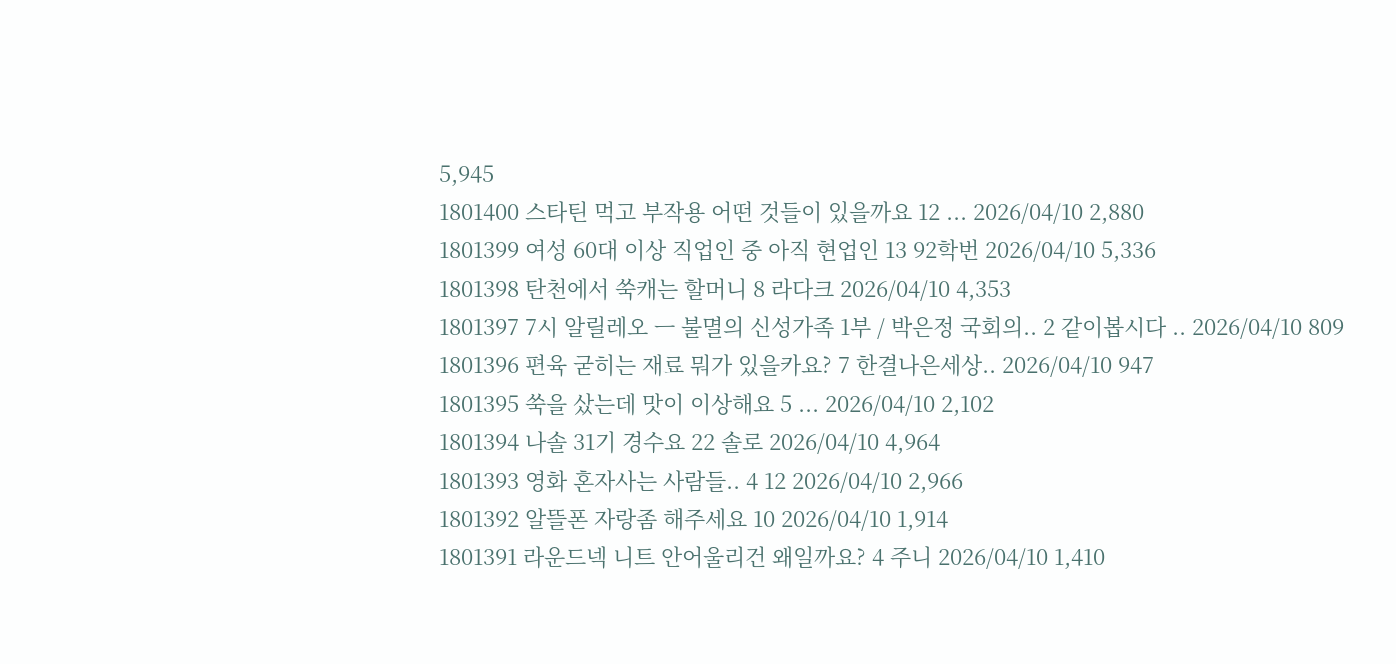5,945
1801400 스타틴 먹고 부작용 어떤 것들이 있을까요 12 ... 2026/04/10 2,880
1801399 여성 60대 이상 직업인 중 아직 현업인 13 92학번 2026/04/10 5,336
1801398 탄천에서 쑥캐는 할머니 8 라다크 2026/04/10 4,353
1801397 7시 알릴레오 ㅡ 불멸의 신성가족 1부 / 박은정 국회의.. 2 같이봅시다 .. 2026/04/10 809
1801396 편육 굳히는 재료 뭐가 있을카요? 7 한결나은세상.. 2026/04/10 947
1801395 쑥을 샀는데 맛이 이상해요 5 ... 2026/04/10 2,102
1801394 나솔 31기 경수요 22 솔로 2026/04/10 4,964
1801393 영화 혼자사는 사람들.. 4 12 2026/04/10 2,966
1801392 알뜰폰 자랑좀 해주세요 10 2026/04/10 1,914
1801391 라운드넥 니트 안어울리건 왜일까요? 4 주니 2026/04/10 1,410